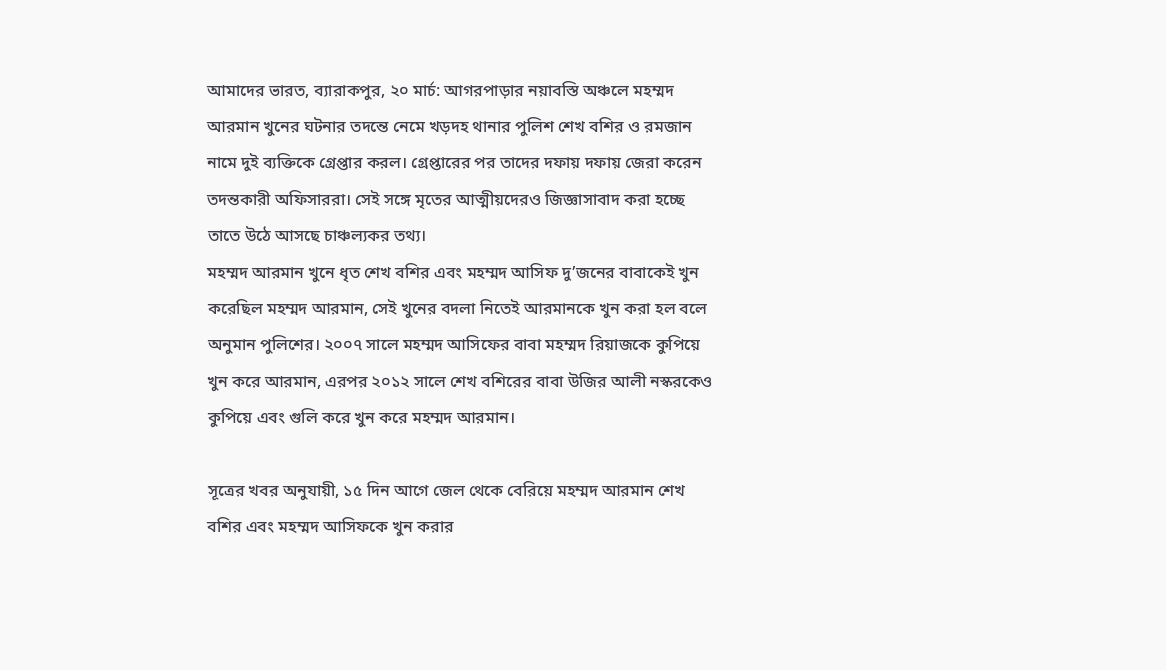আমাদের ভারত, ব্যারাকপুর, ২০ মার্চ: আগরপাড়ার নয়াবস্তি অঞ্চলে মহম্মদ আরমান খুনের ঘটনার তদন্তে নেমে খড়দহ থানার পুলিশ শেখ বশির ও রমজান নামে দুই ব্যক্তিকে গ্রেপ্তার করল। গ্রেপ্তারের পর তাদের দফায় দফায় জেরা করেন তদন্তকারী অফিসাররা। সেই সঙ্গে মৃতের আত্মীয়দেরও জিজ্ঞাসাবাদ করা হচ্ছে তাতে উঠে আসছে চাঞ্চল্যকর তথ্য।
মহম্মদ আরমান খুনে ধৃত শেখ বশির এবং মহম্মদ আসিফ দু’জনের বাবাকেই খুন করেছিল মহম্মদ আরমান, সেই খুনের বদলা নিতেই আরমানকে খুন করা হল বলে অনুমান পুলিশের। ২০০৭ সালে মহম্মদ আসিফের বাবা মহম্মদ রিয়াজকে কুপিয়ে খুন করে আরমান, এরপর ২০১২ সালে শেখ বশিরের বাবা উজির আলী নস্করকেও কুপিয়ে এবং গুলি করে খুন করে মহম্মদ আরমান।

সূত্রের খবর অনুযায়ী, ১৫ দিন আগে জেল থেকে বেরিয়ে মহম্মদ আরমান শেখ বশির এবং মহম্মদ আসিফকে খুন করার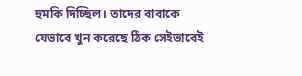হুমকি দিচ্ছিল। তাদের বাবাকে যেভাবে খুন করেছে ঠিক সেইভাবেই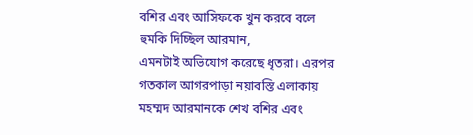বশির এবং আসিফকে খুন করবে বলে হুমকি দিচ্ছিল আরমান,
এমনটাই অভিযোগ করেছে ধৃতরা। এরপর গতকাল আগরপাড়া নয়াবস্তি এলাকায় মহম্মদ আরমানকে শেখ বশির এবং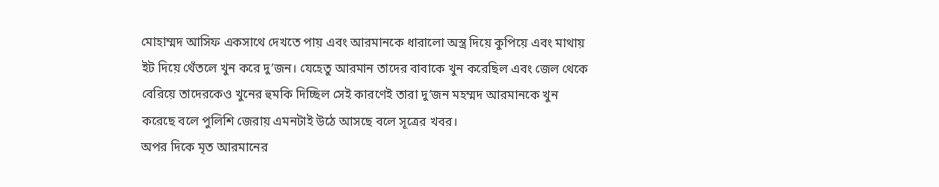মোহাম্মদ আসিফ একসাথে দেখতে পায় এবং আরমানকে ধারালো অস্ত্র দিয়ে কুপিয়ে এবং মাথায় ইট দিয়ে থেঁতলে খুন করে দু’জন। যেহেতু আরমান তাদের বাবাকে খুন করেছিল এবং জেল থেকে বেরিয়ে তাদেরকেও খুনের হুমকি দিচ্ছিল সেই কারণেই তারা দু’জন মহম্মদ আরমানকে খুন করেছে বলে পুলিশি জেরায় এমনটাই উঠে আসছে বলে সূত্রের খবর।
অপর দিকে মৃত আরমানের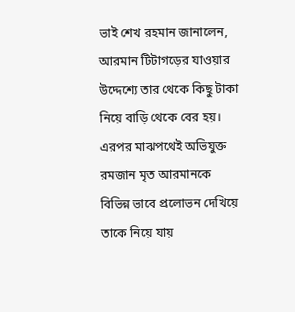ভাই শেখ রহমান জানালেন, আরমান টিটাগড়ের যাওয়ার উদ্দেশ্যে তার থেকে কিছু টাকা নিয়ে বাড়ি থেকে বের হয়। এরপর মাঝপথেই অভিযুক্ত রমজান মৃত আরমানকে বিভিন্ন ভাবে প্রলোভন দেখিয়ে তাকে নিয়ে যায়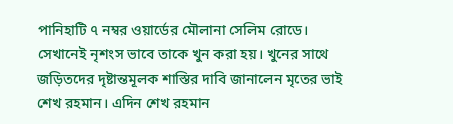পানিহাটি ৭ নম্বর ওয়ার্ডের মৌলানা সেলিম রোডে। সেখানেই নৃশংস ভাবে তাকে খুন করা হয়। খুনের সাথে জড়িতদের দৃষ্টান্তমূলক শাস্তির দাবি জানালেন মৃতের ভাই শেখ রহমান। এদিন শেখ রহমান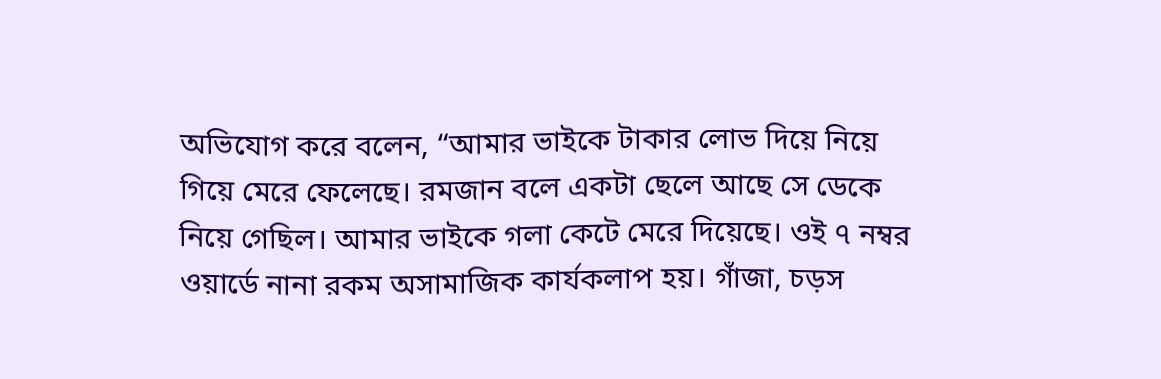অভিযোগ করে বলেন, “আমার ভাইকে টাকার লোভ দিয়ে নিয়ে গিয়ে মেরে ফেলেছে। রমজান বলে একটা ছেলে আছে সে ডেকে নিয়ে গেছিল। আমার ভাইকে গলা কেটে মেরে দিয়েছে। ওই ৭ নম্বর ওয়ার্ডে নানা রকম অসামাজিক কার্যকলাপ হয়। গাঁজা, চড়স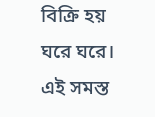বিক্রি হয় ঘরে ঘরে। এই সমস্ত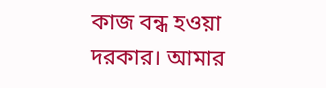কাজ বন্ধ হওয়া দরকার। আমার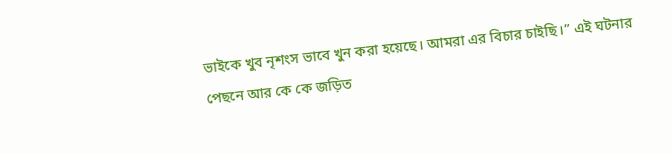ভাইকে খুব নৃশংস ভাবে খুন করা হয়েছে। আমরা এর বিচার চাইছি।” এই ঘটনার পেছনে আর কে কে জড়িত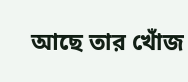আছে তার খোঁজ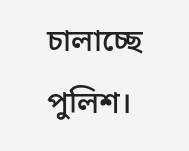চালাচ্ছে পুলিশ।